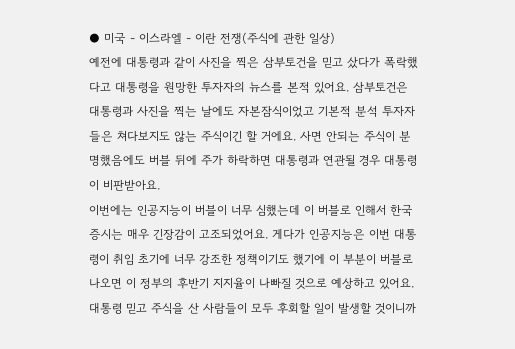● 미국 - 이스라엘 - 이란 전쟁(주식에 관한 일상)
예전에 대통령과 같이 사진을 찍은 삼부토건을 믿고 샀다가 폭락했다고 대통령을 원망한 투자자의 뉴스를 본적 있어요. 삼부토건은 대통령과 사진을 찍는 날에도 자본잠식이었고 기본적 분석 투자자들은 쳐다보지도 않는 주식이긴 할 거에요. 사면 안되는 주식이 분명했음에도 버블 뒤에 주가 하락하면 대통령과 연관될 경우 대통령이 비판받아요.
이번에는 인공지능이 버블이 너무 심했는데 이 버블로 인해서 한국 증시는 매우 긴장감이 고조되었어요. 게다가 인공지능은 이번 대통령이 취임 초기에 너무 강조한 정책이기도 했기에 이 부분이 버블로 나오면 이 정부의 후반기 지지율이 나빠질 것으로 예상하고 있어요. 대통령 믿고 주식을 산 사람들이 모두 후회할 일이 발생할 것이니까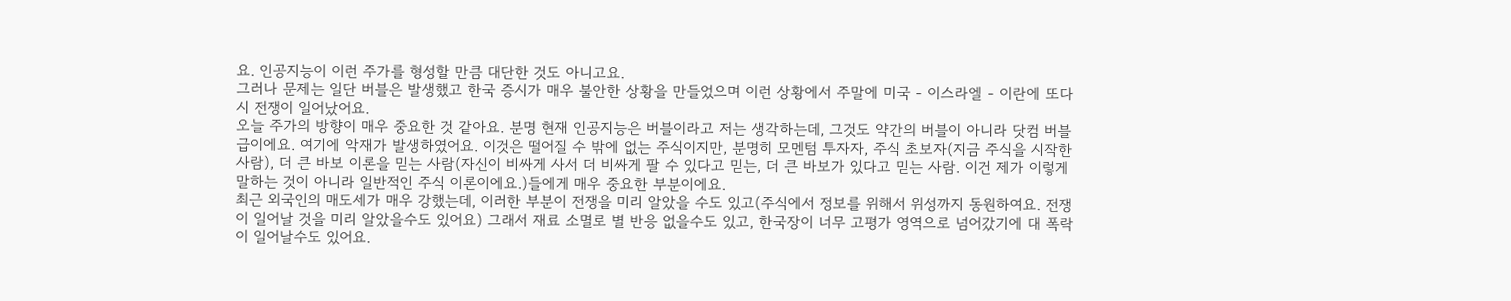요. 인공지능이 이런 주가를 형성할 만큼 대단한 것도 아니고요.
그러나 문제는 일단 버블은 발생했고 한국 증시가 매우 불안한 상황을 만들었으며 이런 상황에서 주말에 미국 - 이스라엘 - 이란에 또다시 전쟁이 일어났어요.
오늘 주가의 방향이 매우 중요한 것 같아요. 분명 현재 인공지능은 버블이라고 저는 생각하는데, 그것도 약간의 버블이 아니라 닷컴 버블 급이에요. 여기에 악재가 발생하였어요. 이것은 떨어질 수 밖에 없는 주식이지만, 분명히 모멘텀 투자자, 주식 초보자(지금 주식을 시작한 사람), 더 큰 바보 이론을 믿는 사람(자신이 비싸게 사서 더 비싸게 팔 수 있다고 믿는, 더 큰 바보가 있다고 믿는 사람. 이건 제가 이렇게 말하는 것이 아니라 일반적인 주식 이론이에요.)들에게 매우 중요한 부분이에요.
최근 외국인의 매도세가 매우 강했는데, 이러한 부분이 전쟁을 미리 알았을 수도 있고(주식에서 정보를 위해서 위성까지 동원하여요. 전쟁이 일어날 것을 미리 알았을수도 있어요) 그래서 재료 소멸로 별 반응 없을수도 있고, 한국장이 너무 고평가 영역으로 넘어갔기에 대 폭락이 일어날수도 있어요.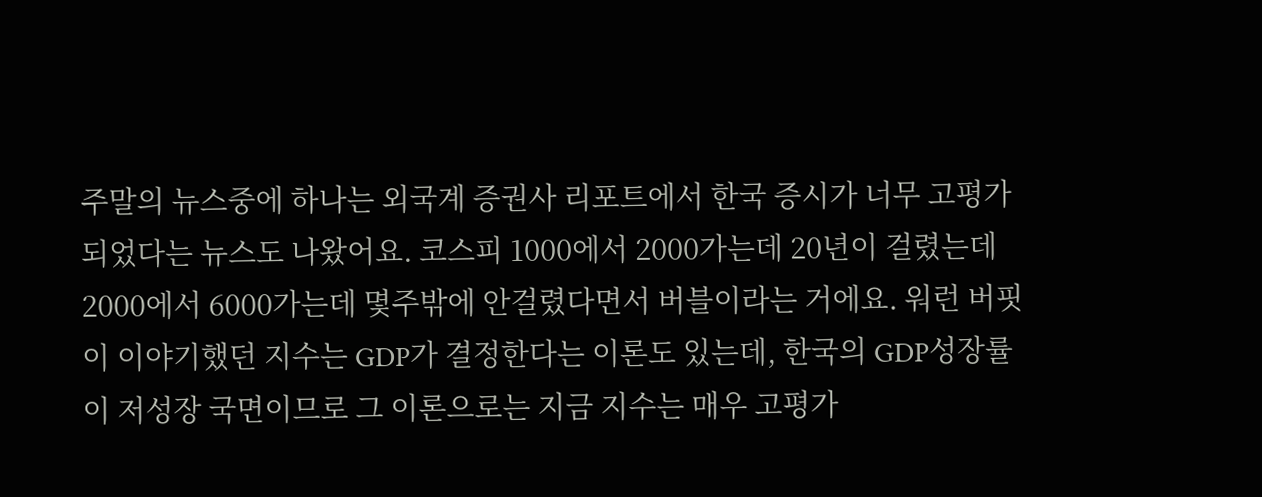주말의 뉴스중에 하나는 외국계 증권사 리포트에서 한국 증시가 너무 고평가 되었다는 뉴스도 나왔어요. 코스피 1000에서 2000가는데 20년이 걸렸는데 2000에서 6000가는데 몇주밖에 안걸렸다면서 버블이라는 거에요. 워런 버핏이 이야기했던 지수는 GDP가 결정한다는 이론도 있는데, 한국의 GDP성장률이 저성장 국면이므로 그 이론으로는 지금 지수는 매우 고평가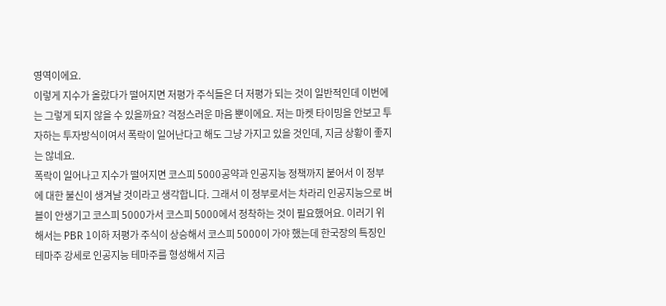영역이에요.
이렇게 지수가 올랐다가 떨어지면 저평가 주식들은 더 저평가 되는 것이 일반적인데 이번에는 그렇게 되지 않을 수 있을까요? 걱정스러운 마음 뿐이에요. 저는 마켓 타이밍을 안보고 투자하는 투자방식이여서 폭락이 일어난다고 해도 그냥 가지고 있을 것인데, 지금 상황이 좋지는 않네요.
폭락이 일어나고 지수가 떨어지면 코스피 5000공약과 인공지능 정책까지 붙어서 이 정부에 대한 불신이 생겨날 것이라고 생각합니다. 그래서 이 정부로서는 차라리 인공지능으로 버블이 안생기고 코스피 5000가서 코스피 5000에서 정착하는 것이 필요했어요. 이러기 위해서는 PBR 1이하 저평가 주식이 상승해서 코스피 5000이 가야 했는데 한국장의 특징인 테마주 강세로 인공지능 테마주를 형성해서 지금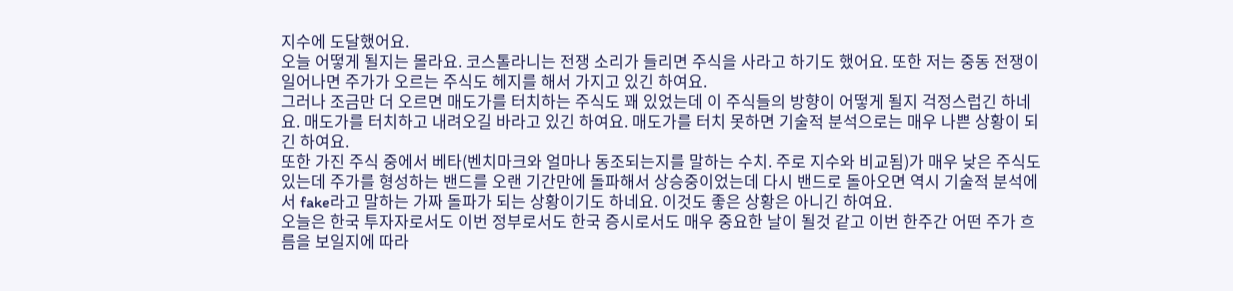지수에 도달했어요.
오늘 어떻게 될지는 몰라요. 코스톨라니는 전쟁 소리가 들리면 주식을 사라고 하기도 했어요. 또한 저는 중동 전쟁이 일어나면 주가가 오르는 주식도 헤지를 해서 가지고 있긴 하여요.
그러나 조금만 더 오르면 매도가를 터치하는 주식도 꽤 있었는데 이 주식들의 방향이 어떻게 될지 걱정스럽긴 하네요. 매도가를 터치하고 내려오길 바라고 있긴 하여요. 매도가를 터치 못하면 기술적 분석으로는 매우 나쁜 상황이 되긴 하여요.
또한 가진 주식 중에서 베타(벤치마크와 얼마나 동조되는지를 말하는 수치. 주로 지수와 비교됨)가 매우 낮은 주식도 있는데 주가를 형성하는 밴드를 오랜 기간만에 돌파해서 상승중이었는데 다시 밴드로 돌아오면 역시 기술적 분석에서 fake라고 말하는 가짜 돌파가 되는 상황이기도 하네요. 이것도 좋은 상황은 아니긴 하여요.
오늘은 한국 투자자로서도 이번 정부로서도 한국 증시로서도 매우 중요한 날이 될것 같고 이번 한주간 어떤 주가 흐름을 보일지에 따라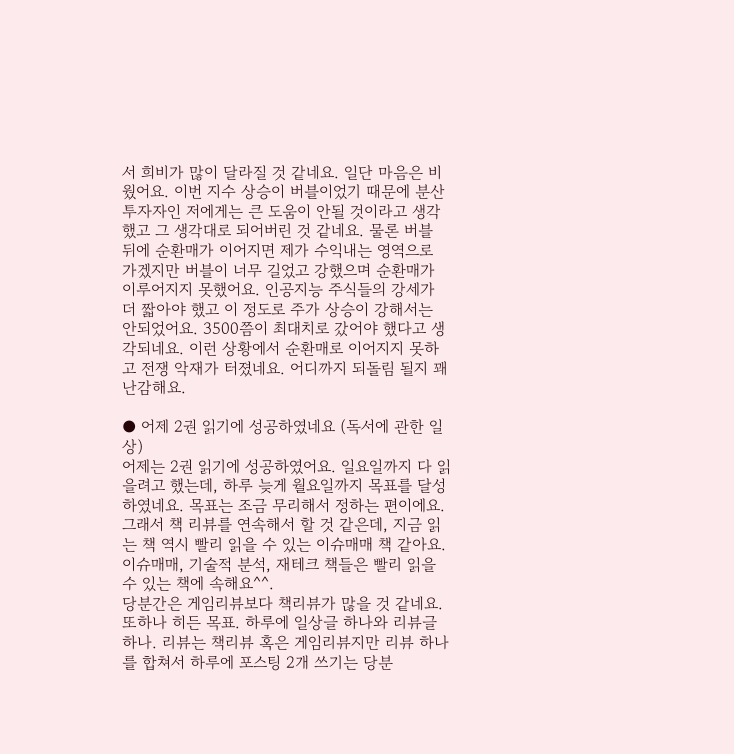서 희비가 많이 달라질 것 같네요. 일단 마음은 비웠어요. 이번 지수 상승이 버블이었기 때문에 분산투자자인 저에게는 큰 도움이 안될 것이라고 생각했고 그 생각대로 되어버린 것 같네요. 물론 버블 뒤에 순환매가 이어지면 제가 수익내는 영역으로 가겠지만 버블이 너무 길었고 강했으며 순환매가 이루어지지 못했어요. 인공지능 주식들의 강세가 더 짧아야 했고 이 정도로 주가 상승이 강해서는 안되었어요. 3500쯤이 최대치로 갔어야 했다고 생각되네요. 이런 상황에서 순환매로 이어지지 못하고 전쟁 악재가 터졌네요. 어디까지 되돌림 될지 꽤 난감해요.

● 어제 2권 읽기에 성공하였네요 (독서에 관한 일상)
어제는 2권 읽기에 성공하였어요. 일요일까지 다 읽을려고 했는데, 하루 늦게 월요일까지 목표를 달성하였네요. 목표는 조금 무리해서 정하는 편이에요.
그래서 책 리뷰를 연속해서 할 것 같은데, 지금 읽는 책 역시 빨리 읽을 수 있는 이슈매매 책 같아요. 이슈매매, 기술적 분석, 재테크 책들은 빨리 읽을 수 있는 책에 속해요^^.
당분간은 게임리뷰보다 책리뷰가 많을 것 같네요.
또하나 히든 목표. 하루에 일상글 하나와 리뷰글 하나. 리뷰는 책리뷰 혹은 게임리뷰지만 리뷰 하나를 합쳐서 하루에 포스팅 2개 쓰기는 당분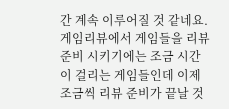간 계속 이루어질 것 같네요.
게임리뷰에서 게임들을 리뷰 준비 시키기에는 조금 시간이 걸리는 게임들인데 이제 조금씩 리뷰 준비가 끝날 것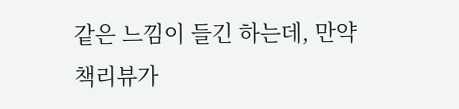같은 느낌이 들긴 하는데, 만약 책리뷰가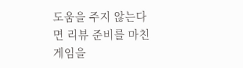도움을 주지 않는다면 리뷰 준비를 마친 게임을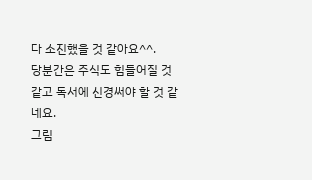다 소진했을 것 같아요^^.
당분간은 주식도 힘들어질 것 같고 독서에 신경써야 할 것 같네요.
그림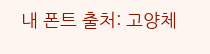내 폰트 출처: 고양체